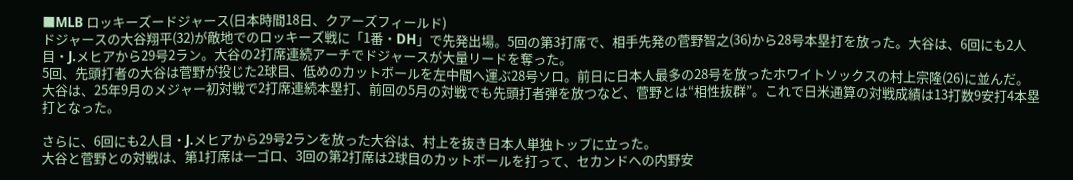■MLB ロッキーズードジャース(日本時間18日、クアーズフィールド)
ドジャースの大谷翔平(32)が敵地でのロッキーズ戦に「1番・DH」で先発出場。5回の第3打席で、相手先発の菅野智之(36)から28号本塁打を放った。大谷は、6回にも2人目・J.メヒアから29号2ラン。大谷の2打席連続アーチでドジャースが大量リードを奪った。
5回、先頭打者の大谷は菅野が投じた2球目、低めのカットボールを左中間へ運ぶ28号ソロ。前日に日本人最多の28号を放ったホワイトソックスの村上宗隆(26)に並んだ。
大谷は、25年9月のメジャー初対戦で2打席連続本塁打、前回の5月の対戦でも先頭打者弾を放つなど、菅野とは“相性抜群”。これで日米通算の対戦成績は13打数9安打4本塁打となった。

さらに、6回にも2人目・J.メヒアから29号2ランを放った大谷は、村上を抜き日本人単独トップに立った。
大谷と菅野との対戦は、第1打席は一ゴロ、3回の第2打席は2球目のカットボールを打って、セカンドへの内野安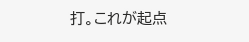打。これが起点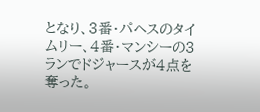となり、3番・パヘスのタイムリー、4番・マンシーの3ランでドジャースが4点を奪った。